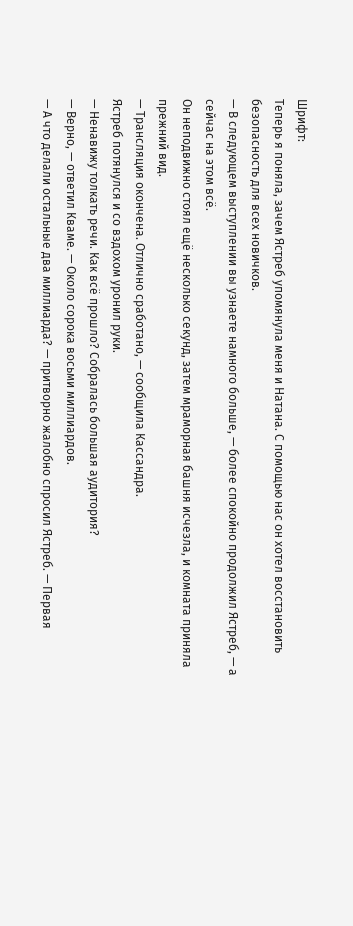Шрифт:
Теперь я поняла, зачем Ястреб упомянула меня и Натана. С помощью нас он хотел восстановить безопасность для всех новичков.
— В следующем выступлении вы узнаете намного больше, — более спокойно продолжил Ястреб, — а сейчас на этом всё.
Он неподвижно стоял ещё несколько секунд, затем мраморная башня исчезла, и комната приняла прежний вид.
— Трансляция окончена. Отлично сработано, — сообщила Кассандра.
Ястреб потянулся и со вздохом уронил руки.
— Ненавижу толкать речи. Как всё прошло? Собралась большая аудитория?
— Верно, — ответил Кваме. — Около сорока восьми миллиардов.
— А что делали остальные два миллиарда? — притворно жалобно спросил Ястреб. — Первая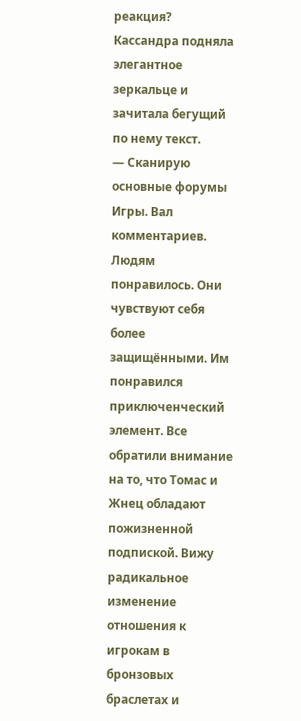реакция?
Кассандра подняла элегантное зеркальце и зачитала бегущий по нему текст.
— Сканирую основные форумы Игры. Вал комментариев. Людям понравилось. Они чувствуют себя более защищёнными. Им понравился приключенческий элемент. Все обратили внимание на то, что Томас и Жнец обладают пожизненной подпиской. Вижу радикальное изменение отношения к игрокам в бронзовых браслетах и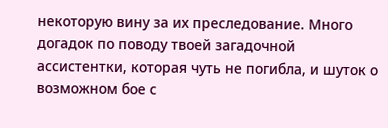некоторую вину за их преследование. Много догадок по поводу твоей загадочной ассистентки, которая чуть не погибла, и шуток о возможном бое с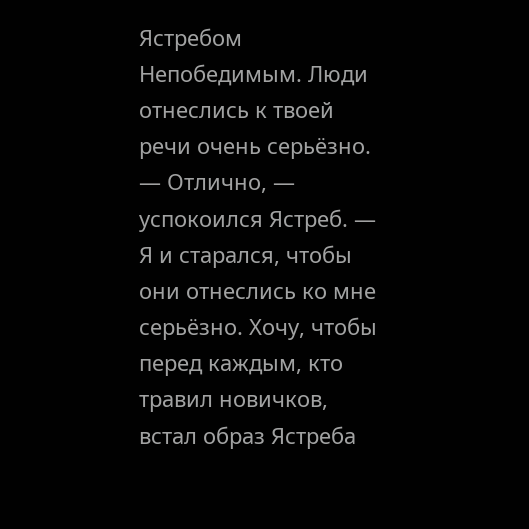Ястребом Непобедимым. Люди отнеслись к твоей речи очень серьёзно.
— Отлично, — успокоился Ястреб. — Я и старался, чтобы они отнеслись ко мне серьёзно. Хочу, чтобы перед каждым, кто травил новичков, встал образ Ястреба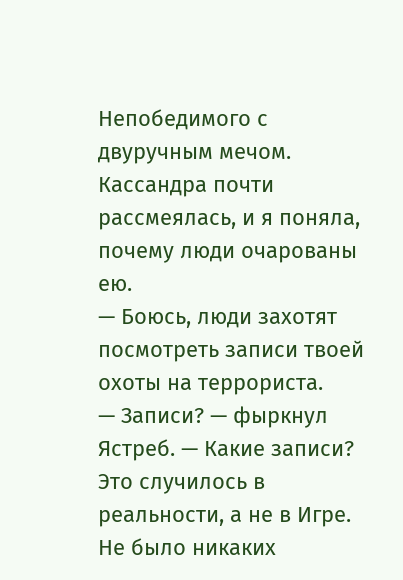Непобедимого с двуручным мечом.
Кассандра почти рассмеялась, и я поняла, почему люди очарованы ею.
— Боюсь, люди захотят посмотреть записи твоей охоты на террориста.
— Записи? — фыркнул Ястреб. — Какие записи? Это случилось в реальности, а не в Игре. Не было никаких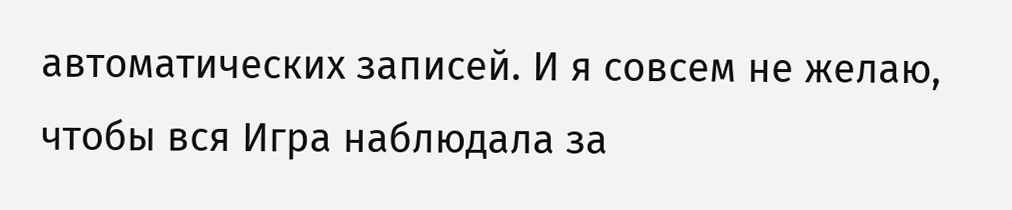автоматических записей. И я совсем не желаю, чтобы вся Игра наблюдала за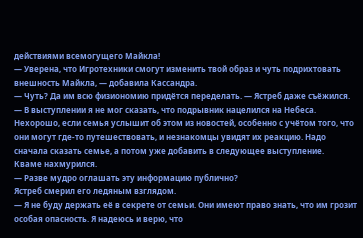действиями всемогущего Майкла!
— Уверена, что Игротехники смогут изменить твой образ и чуть подрихтовать внешность Майкла, — добавила Кассандра.
— Чуть? Да им всю физиономию придётся переделать. — Ястреб даже съёжился. — В выступлении я не мог сказать, что подрывник нацелился на Небеса. Нехорошо, если семья услышит об этом из новостей, особенно с учётом того, что они могут где-то путешествовать, и незнакомцы увидят их реакцию. Надо сначала сказать семье, а потом уже добавить в следующее выступление.
Кваме нахмурился.
— Разве мудро оглашать эту информацию публично?
Ястреб смерил его ледяным взглядом.
— Я не буду держать её в секрете от семьи. Они имеют право знать, что им грозит особая опасность. Я надеюсь и верю, что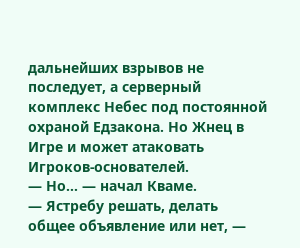дальнейших взрывов не последует, а серверный комплекс Небес под постоянной охраной Едзакона. Но Жнец в Игре и может атаковать Игроков-основателей.
— Но… — начал Кваме.
— Ястребу решать, делать общее объявление или нет, —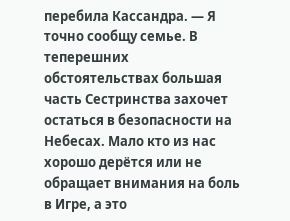перебила Кассандра. — Я точно сообщу семье. В теперешних обстоятельствах большая часть Сестринства захочет остаться в безопасности на Небесах. Мало кто из нас хорошо дерётся или не обращает внимания на боль в Игре, а это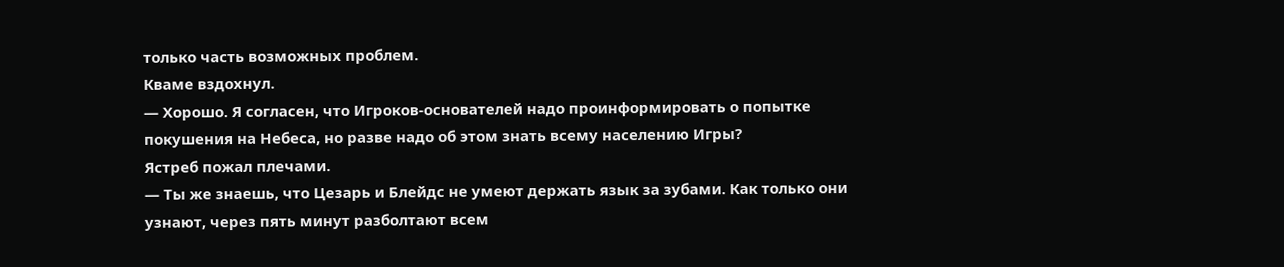только часть возможных проблем.
Кваме вздохнул.
— Хорошо. Я согласен, что Игроков-основателей надо проинформировать о попытке покушения на Небеса, но разве надо об этом знать всему населению Игры?
Ястреб пожал плечами.
— Ты же знаешь, что Цезарь и Блейдс не умеют держать язык за зубами. Как только они узнают, через пять минут разболтают всем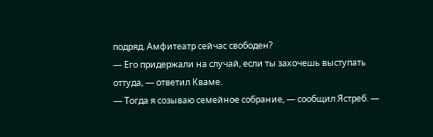подряд. Амфитеатр сейчас свободен?
— Его придержали на случай, если ты захочешь выступать оттуда, — ответил Кваме.
— Тогда я созываю семейное собрание, — сообщил Ястреб. —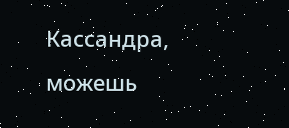Кассандра, можешь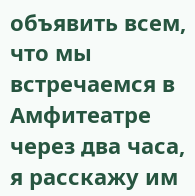объявить всем, что мы встречаемся в Амфитеатре через два часа, я расскажу им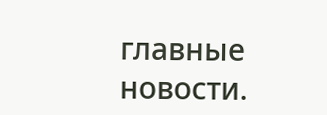главные новости.